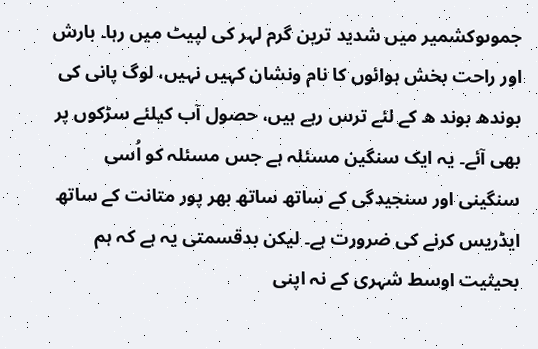جموںوکشمیر میں شدید ترین گرم لہر کی لپیٹ میں رہا۔ بارش اور راحت بخش ہوائوں کا نام ونشان کہیں نہیں، لوگ پانی کی بوندھ بوند ھ کے لئے ترس رہے ہیں، حصول آب کیلئے سڑکوں پر بھی آئے۔ یہ ایک سنگین مسئلہ ہے جس مسئلہ کو اُسی سنگینی اور سنجیدگی کے ساتھ ساتھ بھر پور متانت کے ساتھ ایڈریس کرنے کی ضرورت ہے۔ لیکن بدقسمتی یہ ہے کہ ہم بحیثیت اوسط شہری کے نہ اپنی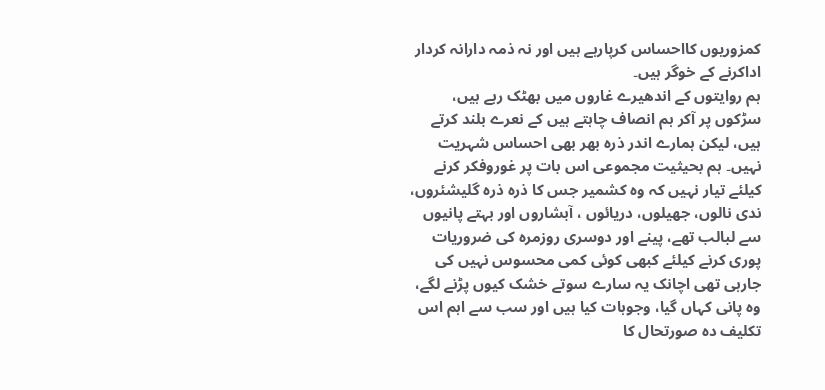کمزوریوں کااحساس کرپارہے ہیں اور نہ ذمہ دارانہ کردار اداکرنے کے خوگر ہیں۔
ہم روایتوں کے اندھیرے غاروں میں بھٹک رہے ہیں، سڑکوں پر آکر ہم انصاف چاہتے ہیں کے نعرے بلند کرتے ہیں، لیکن ہمارے اندر ذرہ بھر بھی احساس شہریت نہیں۔ ہم بحیثیت مجموعی اس بات پر غوروفکر کرنے کیلئے تیار نہیں کہ وہ کشمیر جس کا ذرہ ذرہ گلیشئروں، ندی نالوں، جھیلوں، دریائوں ، آبشاروں اور بہتے پانیوں سے لبالب تھے، پینے اور دوسری روزمرہ کی ضروریات پوری کرنے کیلئے کبھی کوئی کمی محسوس نہیں کی جارہی تھی اچانک یہ سارے سوتے خشک کیوں پڑنے لگے، وہ پانی کہاں گیا، وجوہات کیا ہیں اور سب سے اہم اس تکلیف دہ صورتحال کا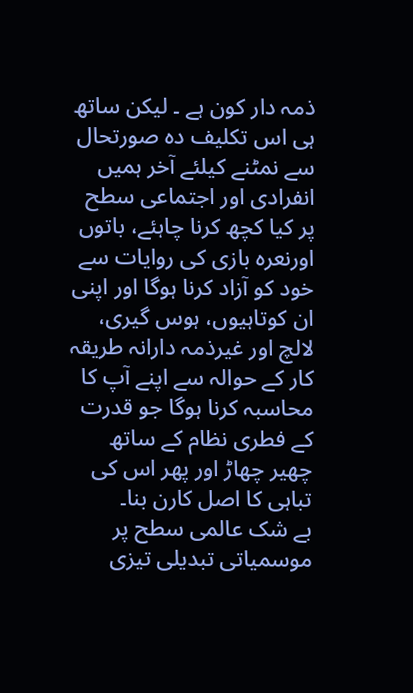ذمہ دار کون ہے ۔ لیکن ساتھ ہی اس تکلیف دہ صورتحال سے نمٹنے کیلئے آخر ہمیں انفرادی اور اجتماعی سطح پر کیا کچھ کرنا چاہئے، باتوں اورنعرہ بازی کی روایات سے خود کو آزاد کرنا ہوگا اور اپنی ان کوتاہیوں، ہوس گیری، لالچ اور غیرذمہ دارانہ طریقہ کار کے حوالہ سے اپنے آپ کا محاسبہ کرنا ہوگا جو قدرت کے فطری نظام کے ساتھ چھیر چھاڑ اور پھر اس کی تباہی کا اصل کارن بنا۔
بے شک عالمی سطح پر موسمیاتی تبدیلی تیزی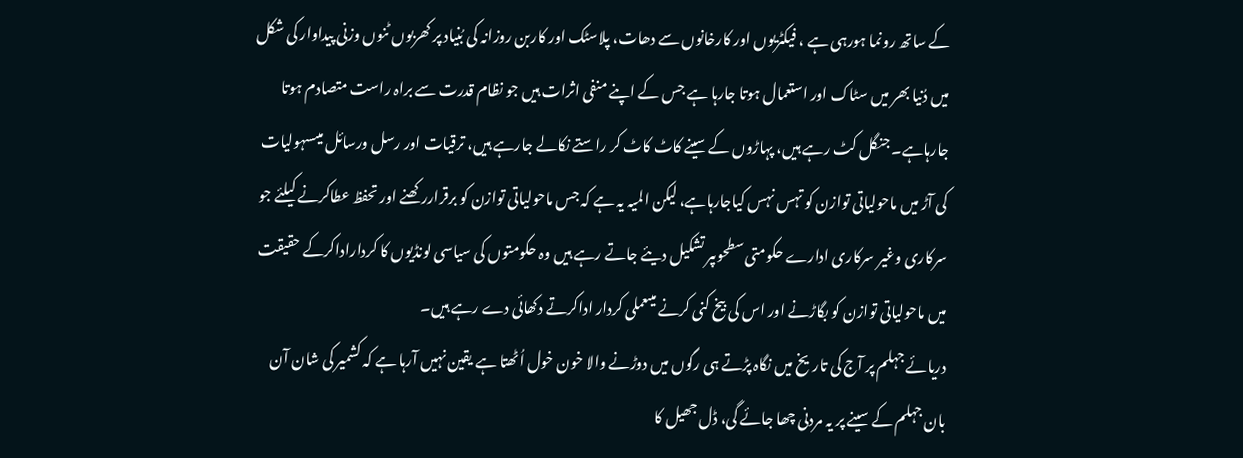کے ساتھ رونما ہورہی ہے ، فیکٹریوں اور کارخانوں سے دھات، پلاسٹک اور کاربن روزانہ کی بُنیاد پر کھربوں ٹنوں وزنی پیداوار کی شکل میں دُنیا بھر میں سٹاک اور استعمال ہوتا جارہا ہے جس کے اپنے منفی اثرات ہیں جو نظام قدرت سے براہ راست متصادم ہوتا جارہاہے۔ جنگل کٹ رہے ہیں، پہاڑوں کے سینے کاٹ کاٹ کر راستے نکالے جارہے ہیں، ترقیات اور رسل ورسائل میںسہولیات کی آڑ میں ماحولیاتی توازن کو تہس نہس کیاجارہاہے، لیکن المیہ یہ ہے کہ جس ماحولیاتی توازن کو برقراررکھنے اور تحفظ عطاکرنے کیلئے جو سرکاری وغیر سرکاری ادارے حکومتی سطحوںپر تشکیل دیئے جاتے رہے ہیں وہ حکومتوں کی سیاسی لونڈیوں کا کرداراداکرکے حقیقت میں ماحولیاتی توازن کو بگاڑنے اور اس کی بیخ کنی کرنے میںعملی کردار اداکرتے دکھائی دے رہے ہیں۔
دریائے جہلم پر آج کی تاریخ میں نگاہ پڑتے ہی رگوں میں دوڑنے والا خون خول اُٹھتا ہے یقین نہیں آرہا ہے کہ کشمیر کی شان آن بان جہلم کے سینے پر یہ مردنی چھا جائے گی، ڈل جھیل کا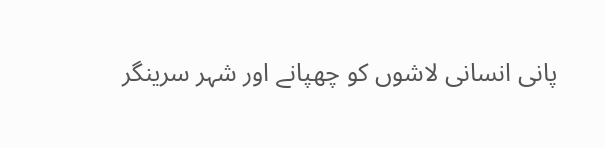پانی انسانی لاشوں کو چھپانے اور شہر سرینگر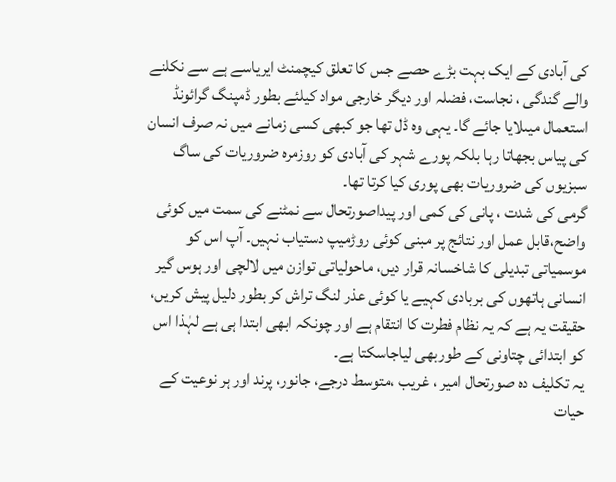کی آبادی کے ایک بہت بڑے حصے جس کا تعلق کیچمنٹ ایریاسے ہے سے نکلنے والے گندگی ، نجاست، فضلہ اور دیگر خارجی مواد کیلئے بطور ڈمپنگ گرائونڈ استعمال میںلایا جائے گا۔ یہی وہ ڈل تھا جو کبھی کسی زمانے میں نہ صرف انسان کی پیاس بجھاتا رہا بلکہ پورے شہر کی آبادی کو روزمرہ ضروریات کی ساگ سبزیوں کی ضروریات بھی پوری کیا کرتا تھا۔
گرمی کی شدت ، پانی کی کمی اور پیداصورتحال سے نمٹنے کی سمت میں کوئی واضح،قابل عمل اور نتائج پر مبنی کوئی روڑمیپ دستیاب نہیں۔ آپ اس کو موسمیاتی تبدیلی کا شاخسانہ قرار دیں، ماحولیاتی توازن میں لالچی اور ہوس گیر انسانی ہاتھوں کی بربادی کہیے یا کوئی عذر لنگ تراش کر بطور دلیل پیش کریں، حقیقت یہ ہے کہ یہ نظام فطرت کا انتقام ہے اور چونکہ ابھی ابتدا ہی ہے لہٰذا اس کو ابتدائی چتاونی کے طوربھی لیاجاسکتا ہے۔
یہ تکلیف دہ صورتحال امیر ، غریب ،متوسط درجے، جانور، پرند اور ہر نوعیت کے حیات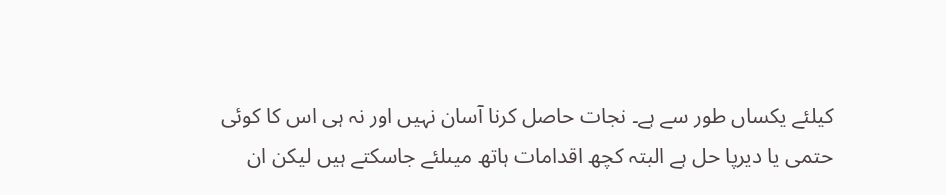کیلئے یکساں طور سے ہے۔ نجات حاصل کرنا آسان نہیں اور نہ ہی اس کا کوئی حتمی یا دیرپا حل ہے البتہ کچھ اقدامات ہاتھ میںلئے جاسکتے ہیں لیکن ان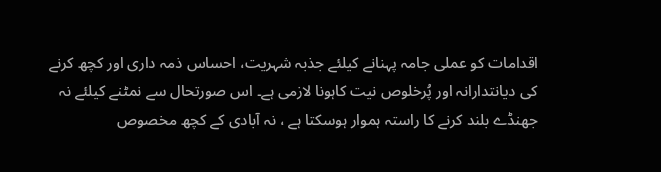اقدامات کو عملی جامہ پہنانے کیلئے جذبہ شہریت، احساس ذمہ داری اور کچھ کرنے کی دیانتدارانہ اور پُرخلوص نیت کاہونا لازمی ہے۔ اس صورتحال سے نمٹنے کیلئے نہ جھنڈے بلند کرنے کا راستہ ہموار ہوسکتا ہے ، نہ آبادی کے کچھ مخصوص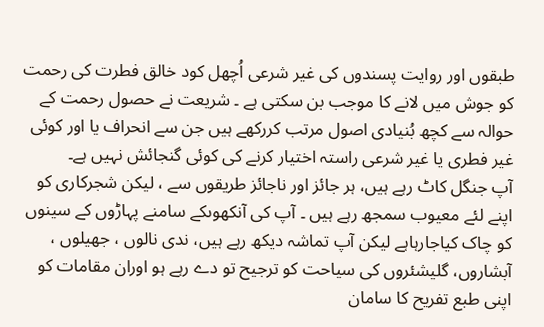طبقوں اور روایت پسندوں کی غیر شرعی اُچھل کود خالق فطرت کی رحمت کو جوش میں لانے کا موجب بن سکتی ہے ۔ شریعت نے حصول رحمت کے حوالہ سے کچھ بُنیادی اصول مرتب کررکھے ہیں جن سے انحراف یا اور کوئی غیر فطری یا غیر شرعی راستہ اختیار کرنے کی کوئی گنجائش نہیں ہے۔
آپ جنگل کاٹ رہے ہیں، ہر جائز اور ناجائز طریقوں سے ، لیکن شجرکاری کو اپنے لئے معیوب سمجھ رہے ہیں ۔ آپ کی آنکھوںکے سامنے پہاڑوں کے سینوں کو چاک کیاجارہاہے لیکن آپ تماشہ دیکھ رہے ہیں، ندی نالوں ، جھیلوں ، آبشاروں، گلیشئروں کی سیاحت کو ترجیح تو دے رہے ہو اوران مقامات کو اپنی طبع تفریح کا سامان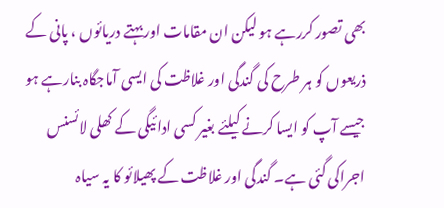بھی تصور کررہے ہو لیکن ان مقامات اور بہتے دریائوں ، پانی کے ذریعوں کو ہر طرح کی گندگی اور غلاظت کی ایسی آماجگاہ بنارہے ہو جیسے آپ کو ایسا کرنے کیلئے بغیر کسی ادائیگی کے کھلی لائسنس اجراکی گئی ہے۔ گندگی اور غلاظت کے پھیلائو کا یہ سیاہ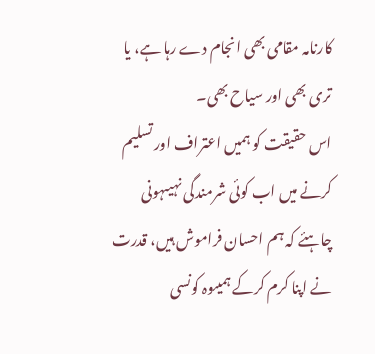کارنامہ مقامی بھی انجام دے رہا ہے، یا تری بھی اور سیاح بھی۔
اس حقیقت کو ہمیں اعتراف اور تسلیم کرنے میں اب کوئی شرمندگی نہیںہونی چاہئے کہ ہم احسان فراموش ہیں، قدرت نے اپنا کرم کرکے ہمیںوہ کونسی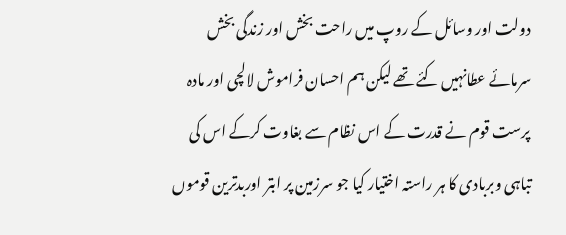دولت اور وسائل کے روپ میں راحت بخش اور زندگی بخش سرمائے عطانہیں کئے تھے لیکن ہم احسان فراموش لالچی اور مادہ پرست قوم نے قدرت کے اس نظام سے بغاوت کرکے اس کی تباہی وبربادی کا ہر راستہ اختیار کیا جو سرزمین پر ابتر اوربدترین قوموں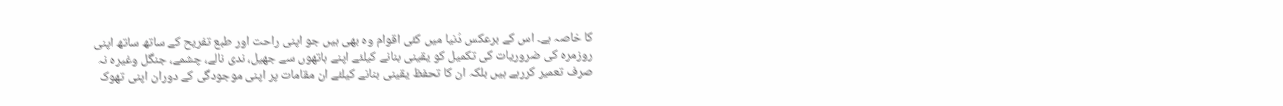کا خاصہ ہے۔ اس کے برعکس دُنیا میں کئی اقوام وہ بھی ہیں جو اپنی راحت اور طبع تفریح کے ساتھ ساتھ اپنی روزمرہ کی ضروریات کی تکمیل کو یقینی بنانے کیلئے اپنے ہاتھوں سے جھیل، ندی نالے، چشمے، جنگل وغیرہ نہ صرف تعمیر کررہے ہیں بلکہ ان کا تحفظ یقینی بنانے کیلئے ان مقامات پر اپنی موجودگی کے دوران اپنی تھوک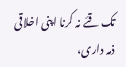تک قئے نہ کرنا اپنی اخلاقی ذمہ داری،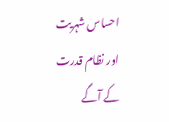احساس شہریت اور نظام قدرت کے آگے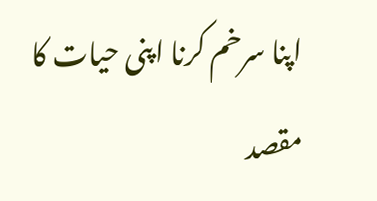اپنا سرخم کرنا اپنی حیات کا مقصد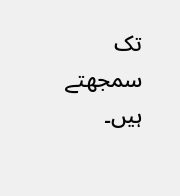تک سمجھتے ہیں۔